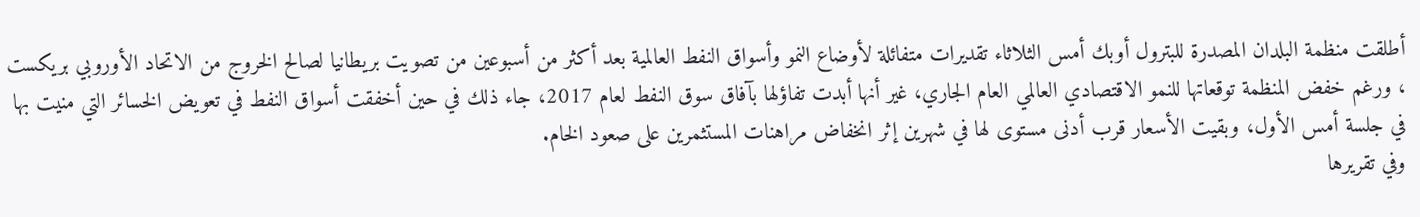أطلقت منظمة البلدان المصدرة للبترول أوبك أمس الثلاثاء تقديرات متفائلة لأوضاع النمو وأسواق النفط العالمية بعد أكثر من أسبوعين من تصويت بريطانيا لصالح الخروج من الاتحاد الأوروبي بريكست ، ورغم خفض المنظمة توقعاتها للنمو الاقتصادي العالمي العام الجاري، غير أنها أبدت تفاؤلها بآفاق سوق النفط لعام 2017، جاء ذلك في حين أخفقت أسواق النفط في تعويض الخسائر التي منيت بها في جلسة أمس الأول، وبقيت الأسعار قرب أدنى مستوى لها في شهرين إثر انخفاض مراهنات المستثمرين على صعود الخام.
وفي تقريرها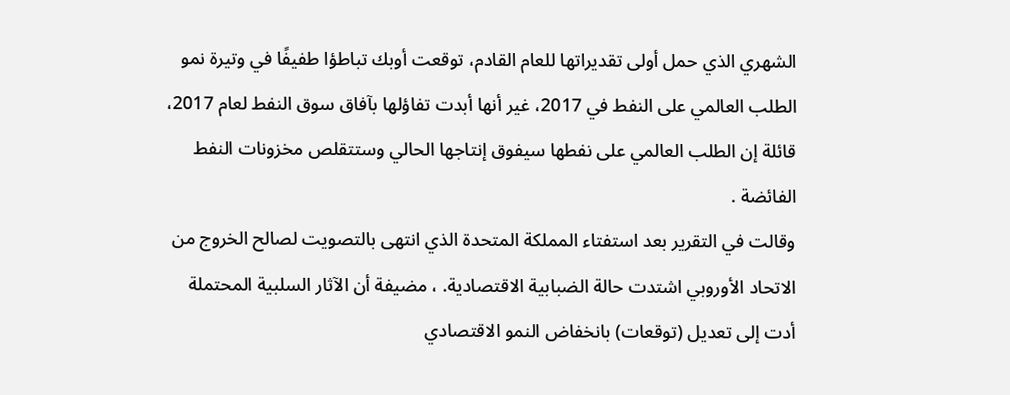الشهري الذي حمل أولى تقديراتها للعام القادم، توقعت أوبك تباطؤا طفيفًا في وتيرة نمو الطلب العالمي على النفط في 2017، غير أنها أبدت تفاؤلها بآفاق سوق النفط لعام 2017، قائلة إن الطلب العالمي على نفطها سيفوق إنتاجها الحالي وستتقلص مخزونات النفط الفائضة .
وقالت في التقرير بعد استفتاء المملكة المتحدة الذي انتهى بالتصويت لصالح الخروج من الاتحاد الأوروبي اشتدت حالة الضبابية الاقتصادية. ، مضيفة أن الآثار السلبية المحتملة أدت إلى تعديل (توقعات) بانخفاض النمو الاقتصادي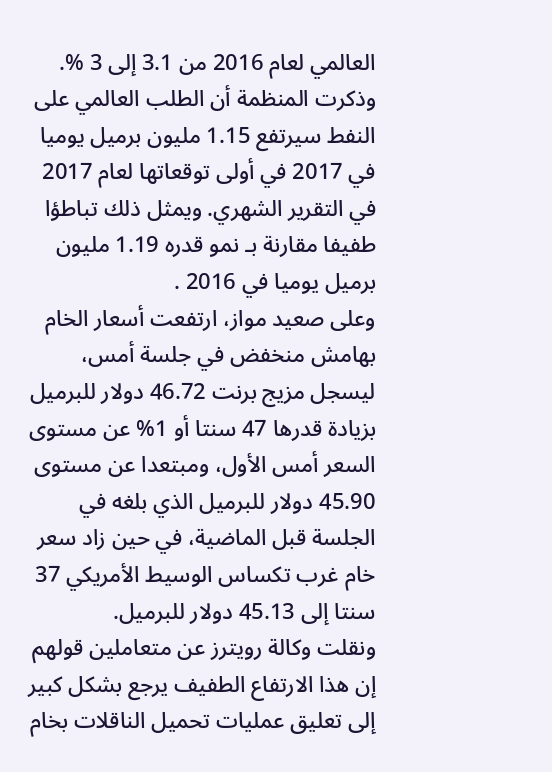العالمي لعام 2016 من 3.1 إلى 3 %.
وذكرت المنظمة أن الطلب العالمي على النفط سيرتفع 1.15 مليون برميل يوميا في 2017 في أولى توقعاتها لعام 2017 في التقرير الشهري. ويمثل ذلك تباطؤا طفيفا مقارنة بـ نمو قدره 1.19 مليون برميل يوميا في 2016 .
وعلى صعيد مواز، ارتفعت أسعار الخام بهامش منخفض في جلسة أمس، ليسجل مزيج برنت 46.72 دولار للبرميل بزيادة قدرها 47 سنتا أو 1% عن مستوى السعر أمس الأول، ومبتعدا عن مستوى 45.90 دولار للبرميل الذي بلغه في الجلسة قبل الماضية، في حين زاد سعر خام غرب تكساس الوسيط الأمريكي 37 سنتا إلى 45.13 دولار للبرميل.
ونقلت وكالة رويترز عن متعاملين قولهم إن هذا الارتفاع الطفيف يرجع بشكل كبير إلى تعليق عمليات تحميل الناقلات بخام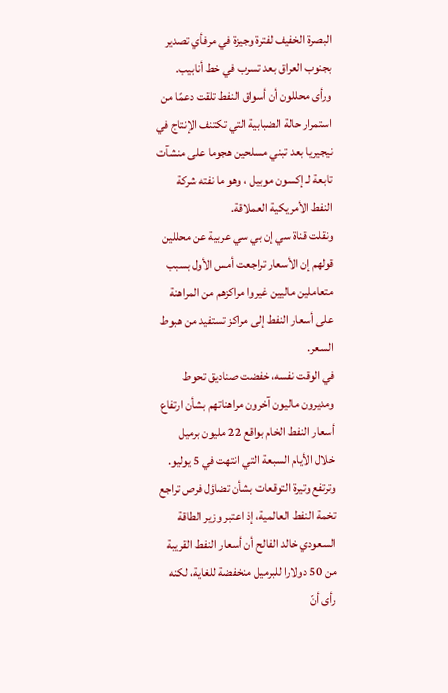البصرة الخفيف لفترة وجيزة في مرفأي تصدير بجنوب العراق بعد تسرب في خط أنابيب.
ورأى محللون أن أسواق النفط تلقت دعمًا من استمرار حالة الضبابية التي تكتنف الإنتاج في نيجيريا بعد تبني مسلحين هجوما على منشآت تابعة لـ إكسون موبيل ، وهو ما نفته شركة النفط الأمريكية العملاقة.
ونقلت قناة سي إن بي سي عربية عن محللين قولهم إن الأسعار تراجعت أمس الأول بسبب متعاملين ماليين غيروا مراكزهم من المراهنة على أسعار النفط إلى مراكز تستفيد من هبوط السعر.
في الوقت نفسه، خفضت صناديق تحوط ومديرون ماليون آخرون مراهناتهم بشأن ارتفاع أسعار النفط الخام بواقع 22 مليون برميل خلال الأيام السبعة التي انتهت في 5 يوليو.
وترتفع وتيرة التوقعات بشأن تضاؤل فرص تراجع تخمة النفط العالمية، إذ اعتبر وزير الطاقة السعودي خالد الفالح أن أسعار النفط القريبة من 50 دولارا للبرميل منخفضة للغاية، لكنه رأى أنّ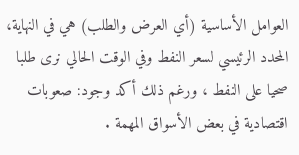العوامل الأساسية (أي العرض والطلب) هي في النهاية، المحدد الرئيسي لسعر النفط وفي الوقت الحالي نرى طلبا صحيا على النفط ، ورغم ذلك أكد وجود: صعوبات اقتصادية في بعض الأسواق المهمة .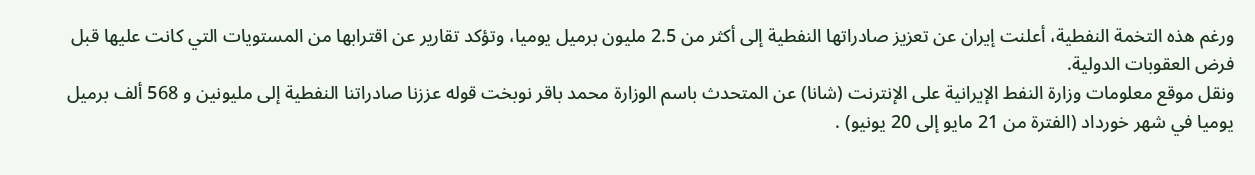ورغم هذه التخمة النفطية، أعلنت إيران عن تعزيز صادراتها النفطية إلى أكثر من 2.5 مليون برميل يوميا، وتؤكد تقارير عن اقترابها من المستويات التي كانت عليها قبل فرض العقوبات الدولية.
ونقل موقع معلومات وزارة النفط الإيرانية على الإنترنت (شانا) عن المتحدث باسم الوزارة محمد باقر نوبخت قوله عززنا صادراتنا النفطية إلى مليونين و 568 ألف برميل يوميا في شهر خورداد (الفترة من 21 مايو إلى 20 يونيو) .